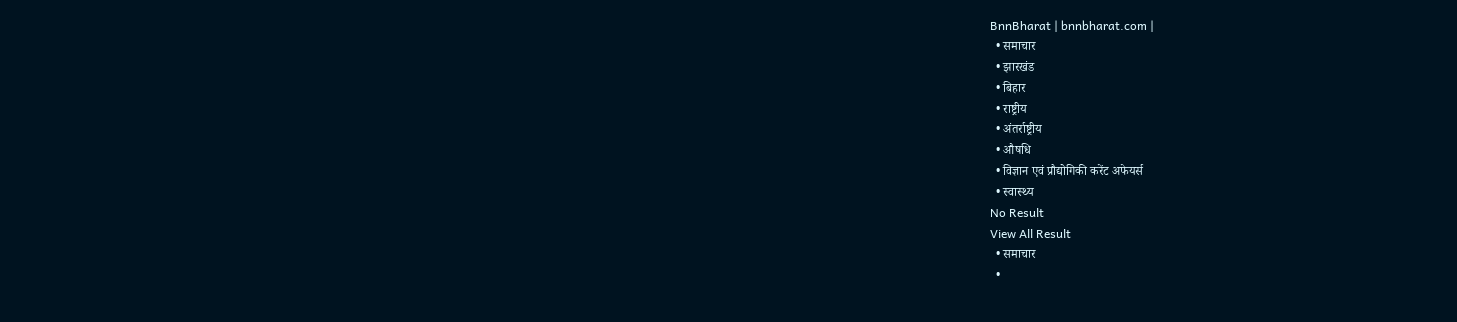BnnBharat | bnnbharat.com |
  • समाचार
  • झारखंड
  • बिहार
  • राष्ट्रीय
  • अंतर्राष्ट्रीय
  • औषधि
  • विज्ञान एवं प्रौद्योगिकी करेंट अफेयर्स
  • स्वास्थ्य
No Result
View All Result
  • समाचार
  •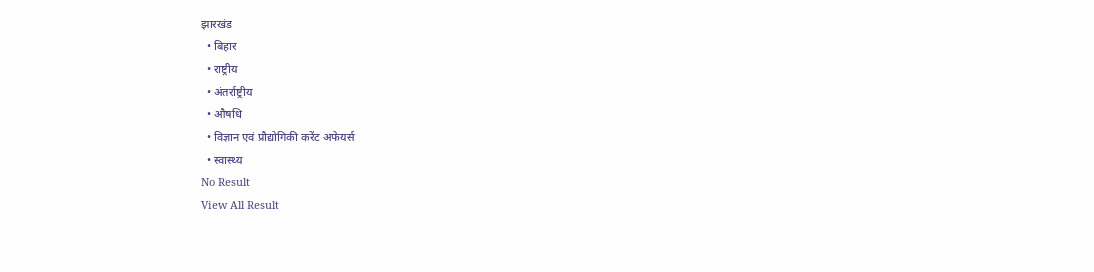झारखंड
  • बिहार
  • राष्ट्रीय
  • अंतर्राष्ट्रीय
  • औषधि
  • विज्ञान एवं प्रौद्योगिकी करेंट अफेयर्स
  • स्वास्थ्य
No Result
View All Result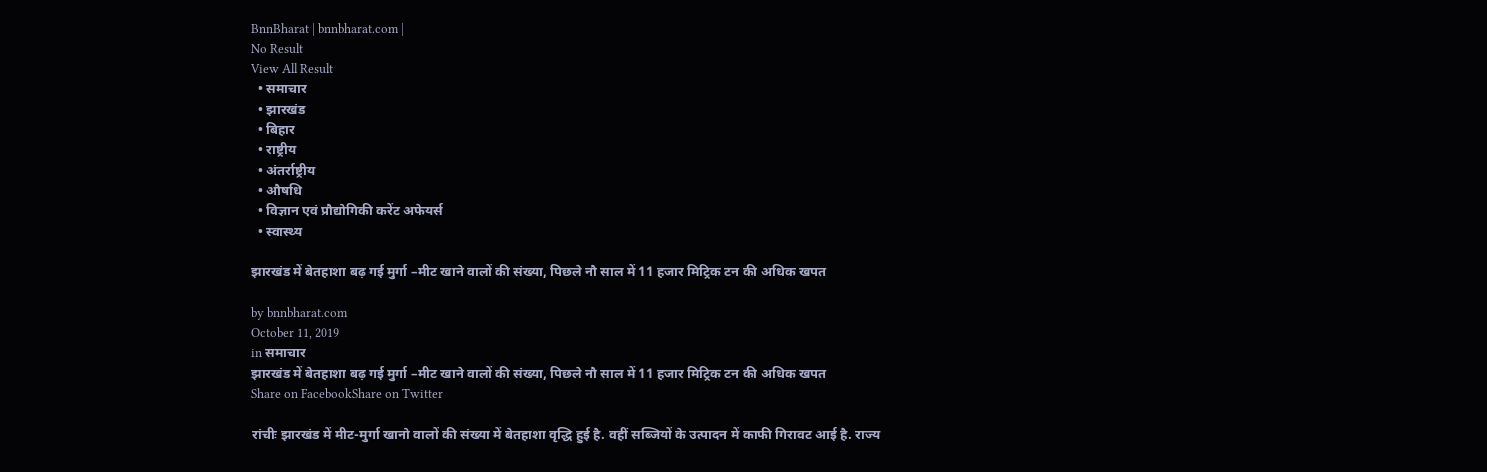BnnBharat | bnnbharat.com |
No Result
View All Result
  • समाचार
  • झारखंड
  • बिहार
  • राष्ट्रीय
  • अंतर्राष्ट्रीय
  • औषधि
  • विज्ञान एवं प्रौद्योगिकी करेंट अफेयर्स
  • स्वास्थ्य

झारखंड में बेतहाशा बढ़ गई मुर्गा –मीट खाने वालों की संख्या, पिछले नौ साल में 11 हजार मिट्रिक टन की अधिक खपत

by bnnbharat.com
October 11, 2019
in समाचार
झारखंड में बेतहाशा बढ़ गई मुर्गा –मीट खाने वालों की संख्या, पिछले नौ साल में 11 हजार मिट्रिक टन की अधिक खपत
Share on FacebookShare on Twitter

रांचीः झारखंड में मीट-मुर्गा खानो वालों की संख्या में बेतहाशा वृद्धि हुई है. वहीं सब्जियों के उत्पादन में काफी गिरावट आई है. राज्य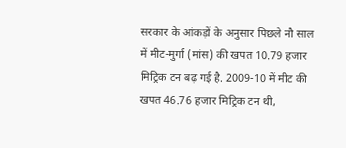सरकार के आंकड़ों के अनुसार पिछले नौ साल में मीट-मुर्गा (मांस) की खपत 10.79 हजार मिट्रिक टन बढ़ गई है. 2009-10 में मीट की खपत 46.76 हजार मिट्रिक टन थी,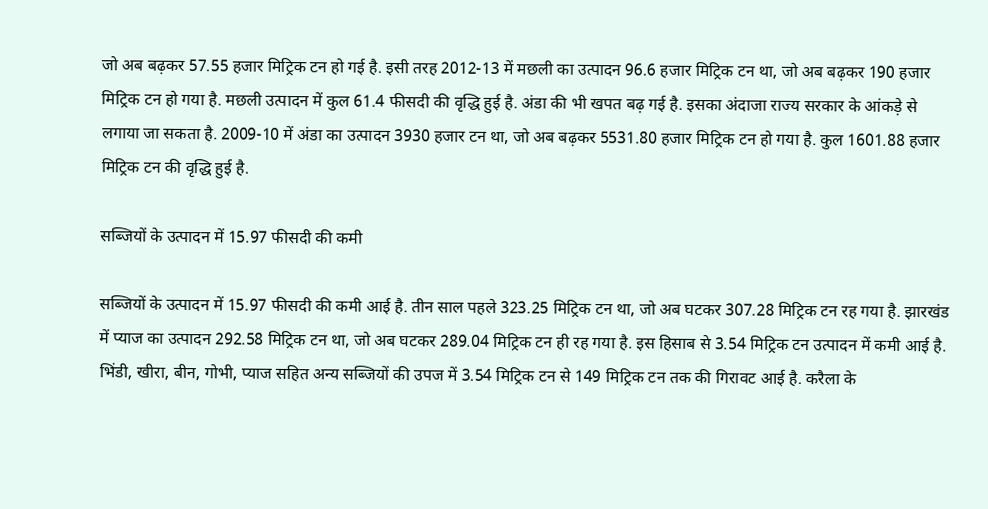जो अब बढ़कर 57.55 हजार मिट्रिक टन हो गई है. इसी तरह 2012-13 में मछली का उत्पादन 96.6 हजार मिट्रिक टन था, जो अब बढ़कर 190 हजार मिट्रिक टन हो गया है. मछली उत्पादन में कुल 61.4 फीसदी की वृद्धि हुई है. अंडा की भी खपत बढ़ गई है. इसका अंदाजा राज्य सरकार के आंकड़े से लगाया जा सकता है. 2009-10 में अंडा का उत्पादन 3930 हजार टन था, जो अब बढ़कर 5531.80 हजार मिट्रिक टन हो गया है. कुल 1601.88 हजार मिट्रिक टन की वृद्धि हुई है.

सब्जियों के उत्पादन में 15.97 फीसदी की कमी

सब्जियों के उत्पादन में 15.97 फीसदी की कमी आई है. तीन साल पहले 323.25 मिट्रिक टन था, जो अब घटकर 307.28 मिट्रिक टन रह गया है. झारखंड में प्याज का उत्पादन 292.58 मिट्रिक टन था, जो अब घटकर 289.04 मिट्रिक टन ही रह गया है. इस हिसाब से 3.54 मिट्रिक टन उत्पादन में कमी आई है. भिंडी, खीरा, बीन, गोभी, प्याज सहित अन्य सब्जियों की उपज में 3.54 मिट्रिक टन से 149 मिट्रिक टन तक की गिरावट आई है. करैला के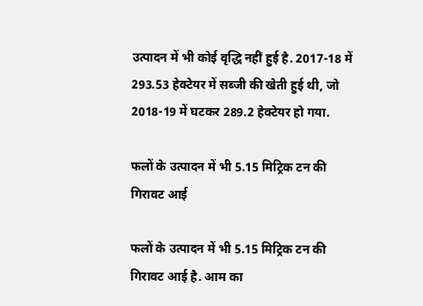उत्पादन में भी कोई वृद्धि नहीं हुई है. 2017-18 में 293.53 हेक्टेयर में सब्जी की खेती हुई थी, जो 2018-19 में घटकर 289.2 हेक्टेयर हो गया.

फलों के उत्पादन में भी 5.15 मिट्रिक टन की गिरावट आई

फलों के उत्पादन में भी 5.15 मिट्रिक टन की गिरावट आई है. आम का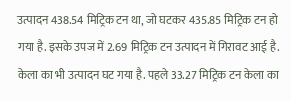उत्पादन 438.54 मिट्रिक टन था, जो घटकर 435.85 मिट्रिक टन हो गया है. इसके उपज में 2.69 मिट्रिक टन उत्पादन में गिरावट आई है. केला का भी उत्पादन घट गया है. पहले 33.27 मिट्रिक टन केला का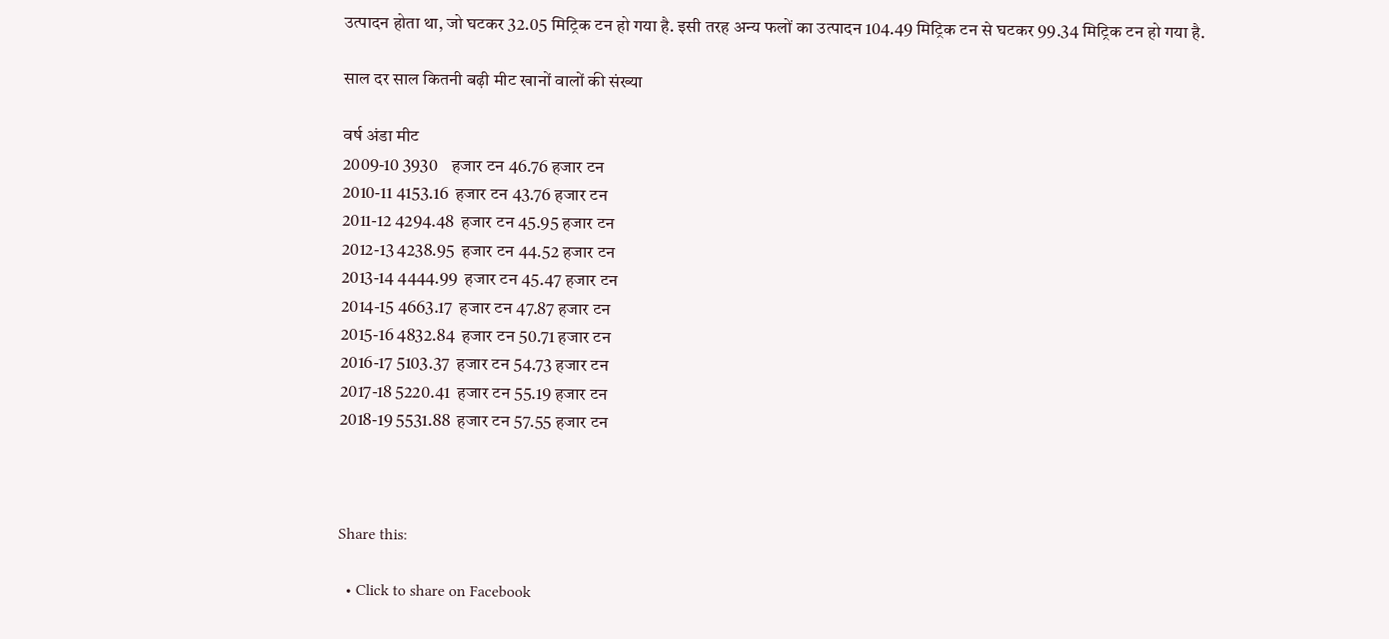उत्पादन होता था, जो घटकर 32.05 मिट्रिक टन हो गया है. इसी तरह अन्य फलों का उत्पादन 104.49 मिट्रिक टन से घटकर 99.34 मिट्रिक टन हो गया है.

साल दर साल कितनी बढ़ी मीट खानों वालों की संख्या

वर्ष अंडा मीट
2009-10 3930    हजार टन 46.76 हजार टन
2010-11 4153.16  हजार टन 43.76 हजार टन
2011-12 4294.48  हजार टन 45.95 हजार टन
2012-13 4238.95  हजार टन 44.52 हजार टन
2013-14 4444.99  हजार टन 45.47 हजार टन
2014-15 4663.17  हजार टन 47.87 हजार टन
2015-16 4832.84  हजार टन 50.71 हजार टन
2016-17 5103.37  हजार टन 54.73 हजार टन
2017-18 5220.41  हजार टन 55.19 हजार टन
2018-19 5531.88  हजार टन 57.55 हजार टन



Share this:

  • Click to share on Facebook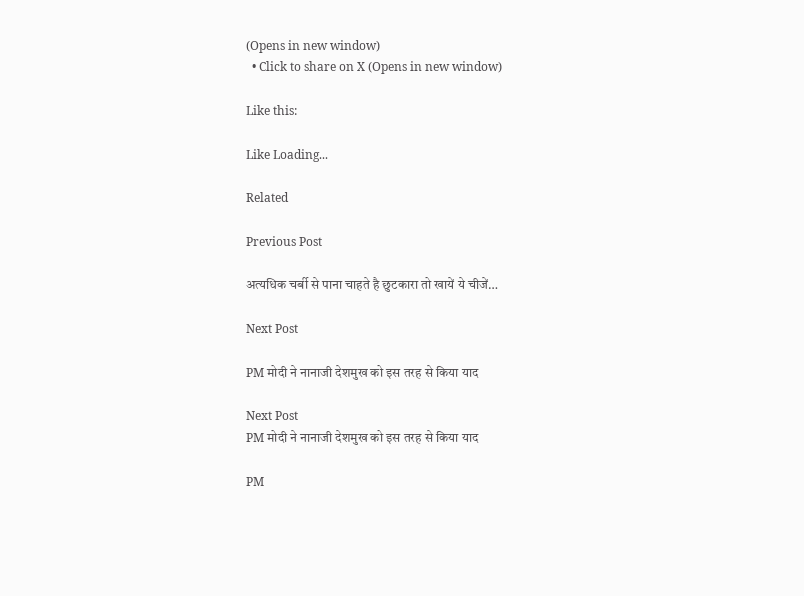(Opens in new window)
  • Click to share on X (Opens in new window)

Like this:

Like Loading...

Related

Previous Post

अत्‍यधिक चर्बी से पाना चाहते है छुटकारा तो खायें ये चीजें…

Next Post

PM मोदी ने नानाजी देशमुख को इस तरह से किया याद

Next Post
PM मोदी ने नानाजी देशमुख को इस तरह से किया याद

PM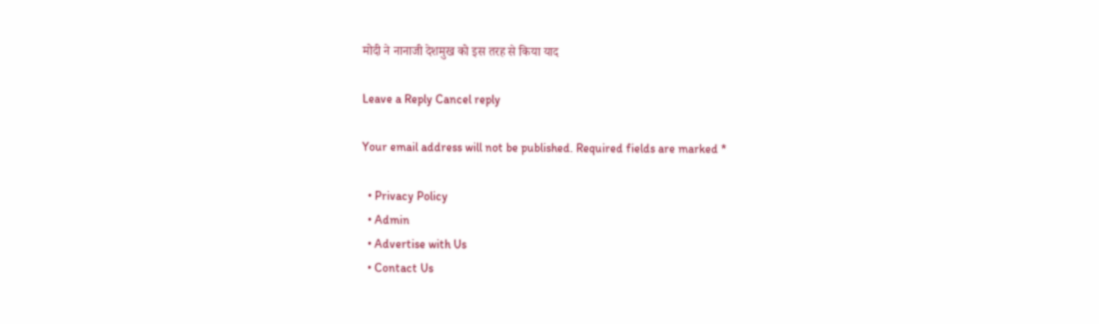मोदी ने नानाजी देशमुख को इस तरह से किया याद

Leave a Reply Cancel reply

Your email address will not be published. Required fields are marked *

  • Privacy Policy
  • Admin
  • Advertise with Us
  • Contact Us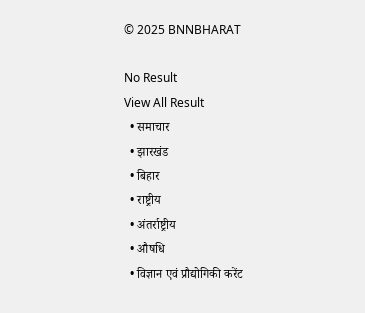© 2025 BNNBHARAT

No Result
View All Result
  • समाचार
  • झारखंड
  • बिहार
  • राष्ट्रीय
  • अंतर्राष्ट्रीय
  • औषधि
  • विज्ञान एवं प्रौद्योगिकी करेंट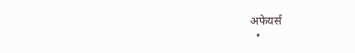अफेयर्स
  •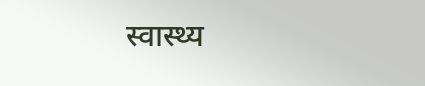स्वास्थ्य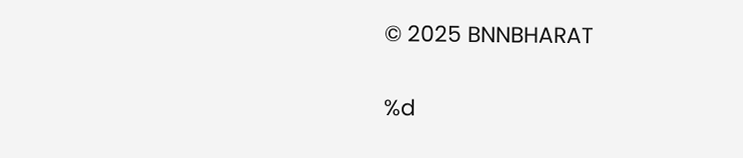© 2025 BNNBHARAT

%d